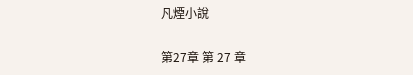凡煙小說

第27章 第 27 章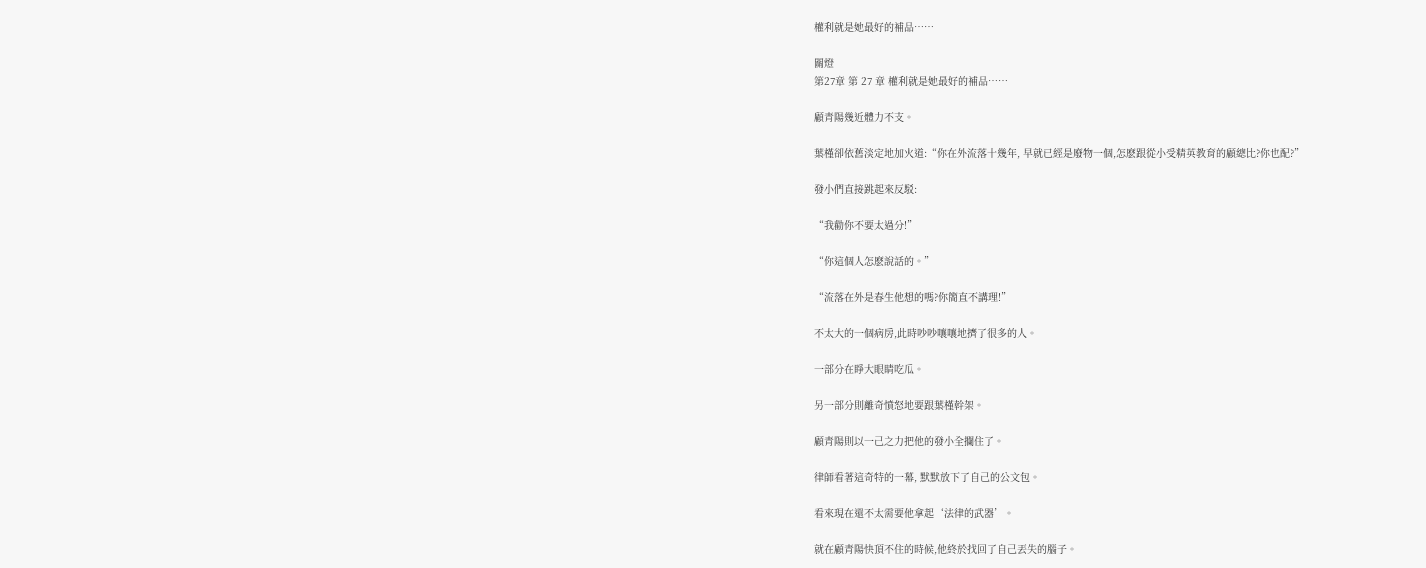權利就是她最好的補品……

關燈
第27章 第 27 章 權利就是她最好的補品……

顧青陽幾近體力不支。

葉槿卻依舊淡定地加火道:“你在外流落十幾年, 早就已經是廢物一個,怎麽跟從小受精英教育的顧總比?你也配?”

發小們直接跳起來反駁:

“我勸你不要太過分!”

“你這個人怎麽說話的。”

“流落在外是春生他想的嗎?你簡直不講理!”

不太大的一個病房,此時吵吵嚷嚷地擠了很多的人。

一部分在睜大眼睛吃瓜。

另一部分則離奇憤怒地要跟葉槿幹架。

顧青陽則以一己之力把他的發小全攔住了。

律師看著這奇特的一幕, 默默放下了自己的公文包。

看來現在還不太需要他拿起‘法律的武器’。

就在顧青陽快頂不住的時候,他終於找回了自己丟失的腦子。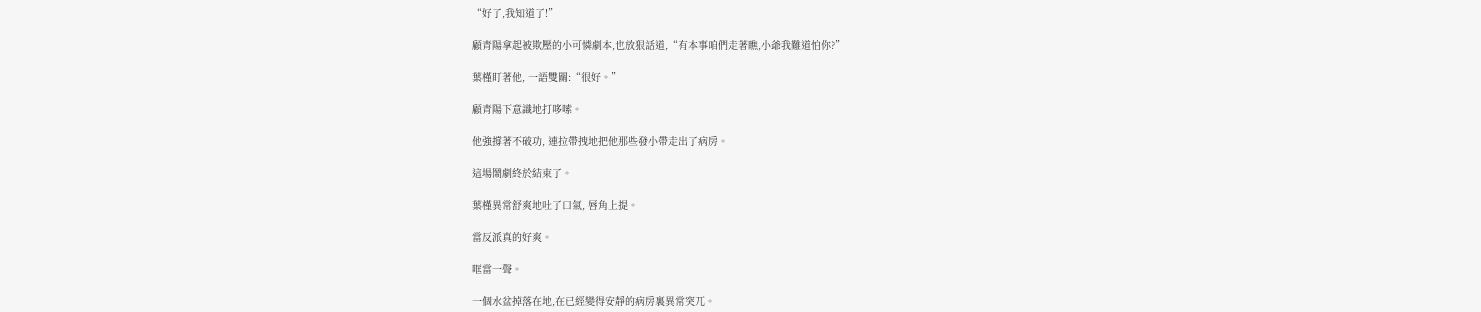“好了,我知道了!”

顧青陽拿起被欺壓的小可憐劇本,也放狠話道,“有本事咱們走著瞧,小爺我難道怕你?”

葉槿盯著他, 一語雙關:“很好。”

顧青陽下意識地打哆嗦。

他強撐著不破功, 連拉帶拽地把他那些發小帶走出了病房。

這場鬧劇終於結束了。

葉槿異常舒爽地吐了口氣, 唇角上提。

當反派真的好爽。

哐當一聲。

一個水盆掉落在地,在已經變得安靜的病房裏異常突兀。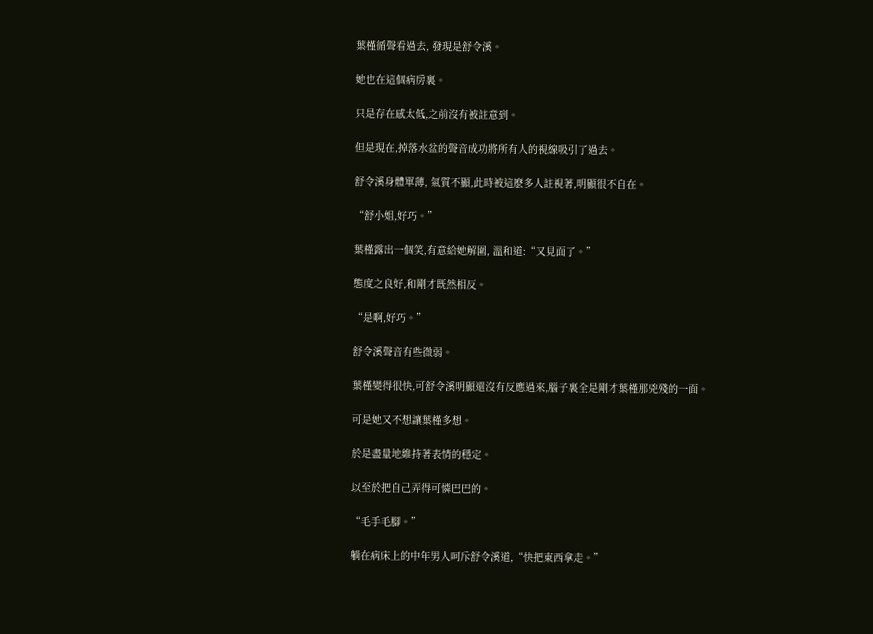葉槿循聲看過去, 發現是舒令溪。

她也在這個病房裏。

只是存在感太低,之前沒有被註意到。

但是現在,掉落水盆的聲音成功將所有人的視線吸引了過去。

舒令溪身體單薄, 氣質不顯,此時被這麽多人註視著,明顯很不自在。

“舒小姐,好巧。”

葉槿露出一個笑,有意給她解圍, 溫和道:“又見面了。”

態度之良好,和剛才既然相反。

“是啊,好巧。”

舒令溪聲音有些微弱。

葉槿變得很快,可舒令溪明顯還沒有反應過來,腦子裏全是剛才葉槿那兇殘的一面。

可是她又不想讓葉槿多想。

於是盡量地維持著表情的穩定。

以至於把自己弄得可憐巴巴的。

“毛手毛腳。”

躺在病床上的中年男人呵斥舒令溪道,“快把東西拿走。”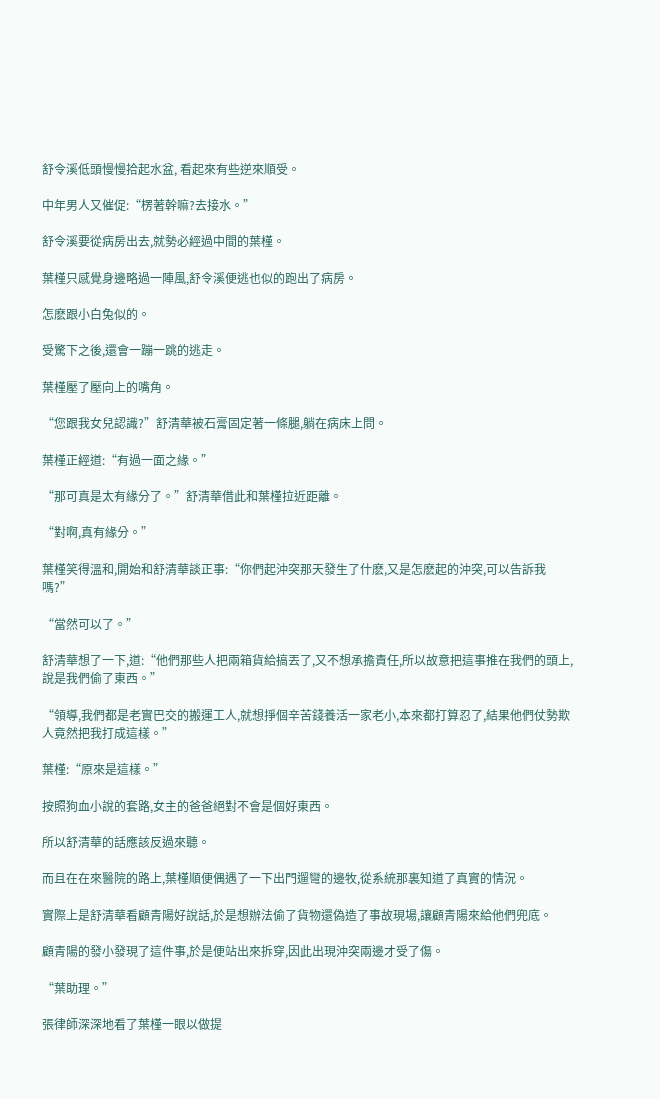舒令溪低頭慢慢拾起水盆, 看起來有些逆來順受。

中年男人又催促:“楞著幹嘛?去接水。”

舒令溪要從病房出去,就勢必經過中間的葉槿。

葉槿只感覺身邊略過一陣風,舒令溪便逃也似的跑出了病房。

怎麽跟小白兔似的。

受驚下之後,還會一蹦一跳的逃走。

葉槿壓了壓向上的嘴角。

“您跟我女兒認識?”舒清華被石膏固定著一條腿,躺在病床上問。

葉槿正經道:“有過一面之緣。”

“那可真是太有緣分了。”舒清華借此和葉槿拉近距離。

“對啊,真有緣分。”

葉槿笑得溫和,開始和舒清華談正事:“你們起沖突那天發生了什麽,又是怎麽起的沖突,可以告訴我嗎?”

“當然可以了。”

舒清華想了一下,道:“他們那些人把兩箱貨給搞丟了,又不想承擔責任,所以故意把這事推在我們的頭上,說是我們偷了東西。”

“領導,我們都是老實巴交的搬運工人,就想掙個辛苦錢養活一家老小,本來都打算忍了,結果他們仗勢欺人竟然把我打成這樣。”

葉槿:“原來是這樣。”

按照狗血小說的套路,女主的爸爸絕對不會是個好東西。

所以舒清華的話應該反過來聽。

而且在在來醫院的路上,葉槿順便偶遇了一下出門遛彎的邊牧,從系統那裏知道了真實的情況。

實際上是舒清華看顧青陽好說話,於是想辦法偷了貨物還偽造了事故現場,讓顧青陽來給他們兜底。

顧青陽的發小發現了這件事,於是便站出來拆穿,因此出現沖突兩邊才受了傷。

“葉助理。”

張律師深深地看了葉槿一眼以做提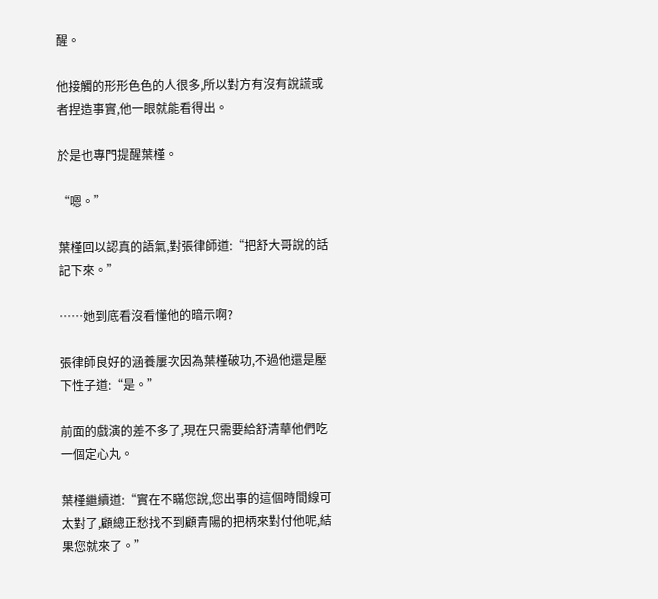醒。

他接觸的形形色色的人很多,所以對方有沒有說謊或者捏造事實,他一眼就能看得出。

於是也專門提醒葉槿。

“嗯。”

葉槿回以認真的語氣,對張律師道:“把舒大哥說的話記下來。”

……她到底看沒看懂他的暗示啊?

張律師良好的涵養屢次因為葉槿破功,不過他還是壓下性子道:“是。”

前面的戲演的差不多了,現在只需要給舒清華他們吃一個定心丸。

葉槿繼續道:“實在不瞞您說,您出事的這個時間線可太對了,顧總正愁找不到顧青陽的把柄來對付他呢,結果您就來了。”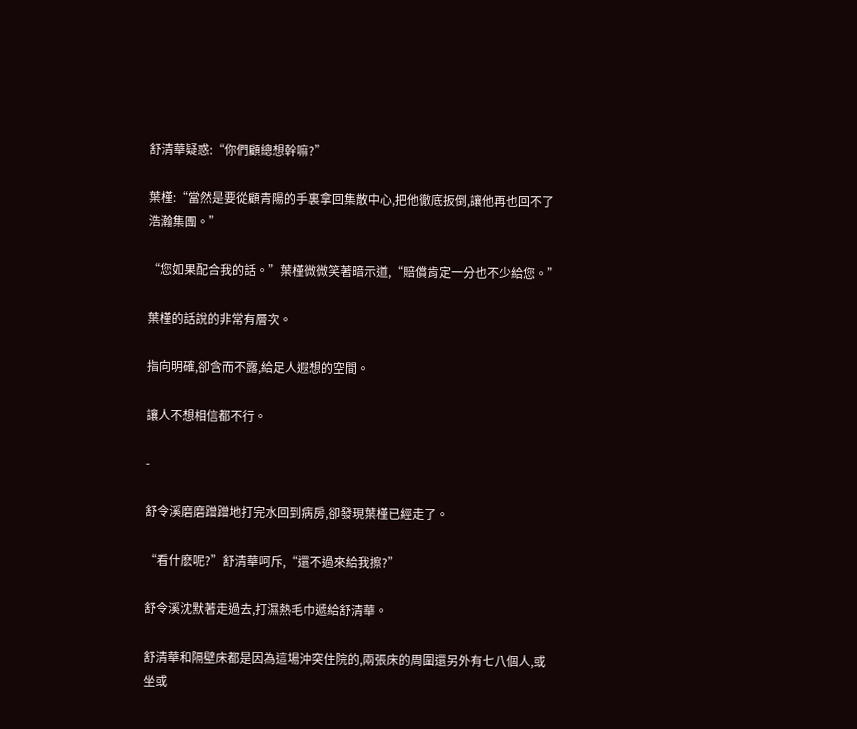舒清華疑惑:“你們顧總想幹嘛?”

葉槿:“當然是要從顧青陽的手裏拿回集散中心,把他徹底扳倒,讓他再也回不了浩瀚集團。”

“您如果配合我的話。”葉槿微微笑著暗示道,“賠償肯定一分也不少給您。”

葉槿的話說的非常有層次。

指向明確,卻含而不露,給足人遐想的空間。

讓人不想相信都不行。

-

舒令溪磨磨蹭蹭地打完水回到病房,卻發現葉槿已經走了。

“看什麽呢?”舒清華呵斥,“還不過來給我擦?”

舒令溪沈默著走過去,打濕熱毛巾遞給舒清華。

舒清華和隔壁床都是因為這場沖突住院的,兩張床的周圍還另外有七八個人,或坐或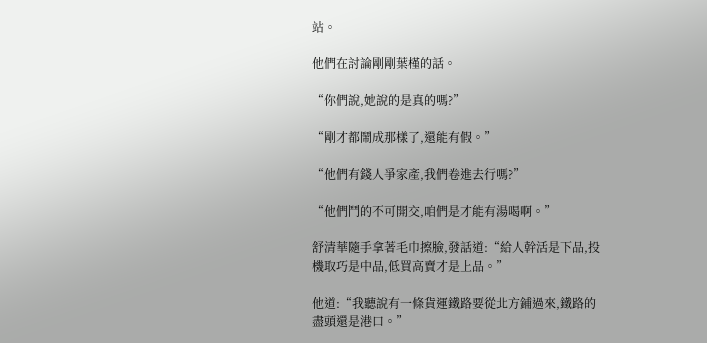站。

他們在討論剛剛葉槿的話。

“你們說,她說的是真的嗎?”

“剛才都鬧成那樣了,還能有假。”

“他們有錢人爭家產,我們卷進去行嗎?”

“他們鬥的不可開交,咱們是才能有湯喝啊。”

舒清華隨手拿著毛巾擦臉,發話道:“給人幹活是下品,投機取巧是中品,低買高賣才是上品。”

他道:“我聽說有一條貨運鐵路要從北方鋪過來,鐵路的盡頭還是港口。”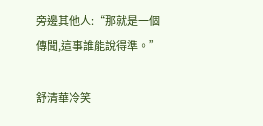旁邊其他人:“那就是一個傳聞,這事誰能說得準。”

舒清華冷笑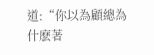道:“你以為顧總為什麽著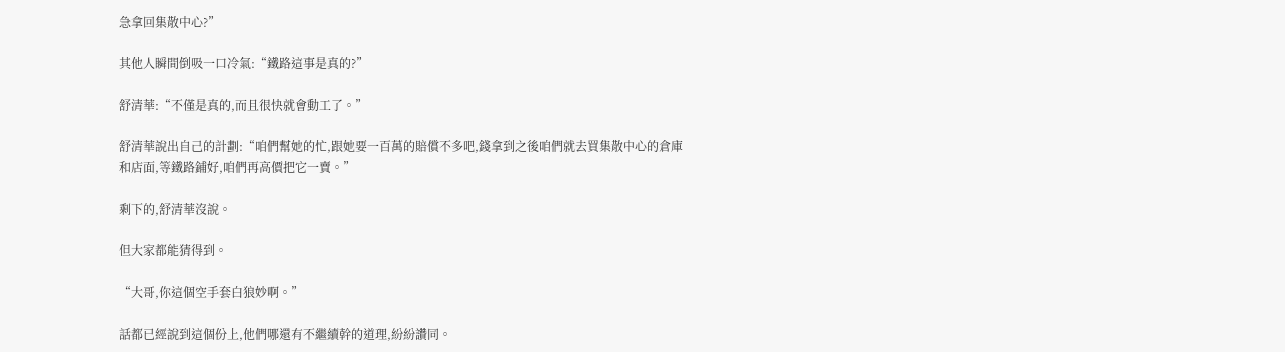急拿回集散中心?”

其他人瞬間倒吸一口冷氣:“鐵路這事是真的?”

舒清華:“不僅是真的,而且很快就會動工了。”

舒清華說出自己的計劃:“咱們幫她的忙,跟她要一百萬的賠償不多吧,錢拿到之後咱們就去買集散中心的倉庫和店面,等鐵路鋪好,咱們再高價把它一賣。”

剩下的,舒清華沒說。

但大家都能猜得到。

“大哥,你這個空手套白狼妙啊。”

話都已經說到這個份上,他們哪還有不繼續幹的道理,紛紛讚同。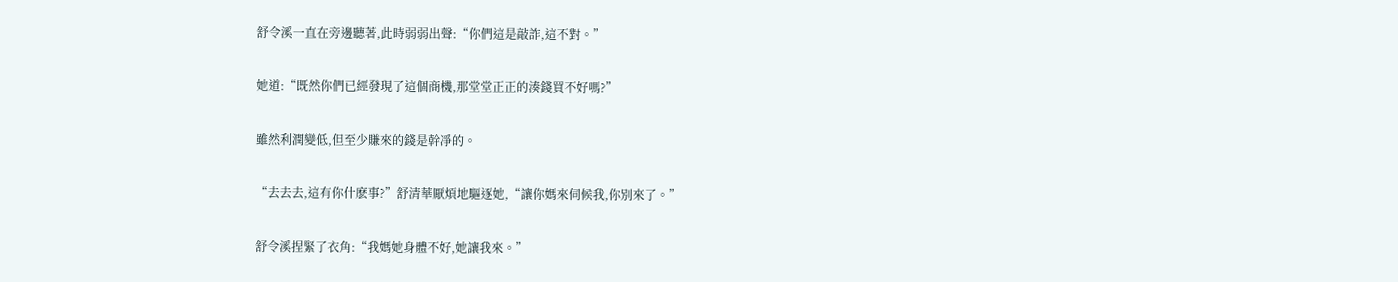舒令溪一直在旁邊聽著,此時弱弱出聲:“你們這是敲詐,這不對。”

她道:“既然你們已經發現了這個商機,那堂堂正正的湊錢買不好嗎?”

雖然利潤變低,但至少賺來的錢是幹凈的。

“去去去,這有你什麽事?”舒清華厭煩地驅逐她,“讓你媽來伺候我,你別來了。”

舒令溪捏緊了衣角:“我媽她身體不好,她讓我來。”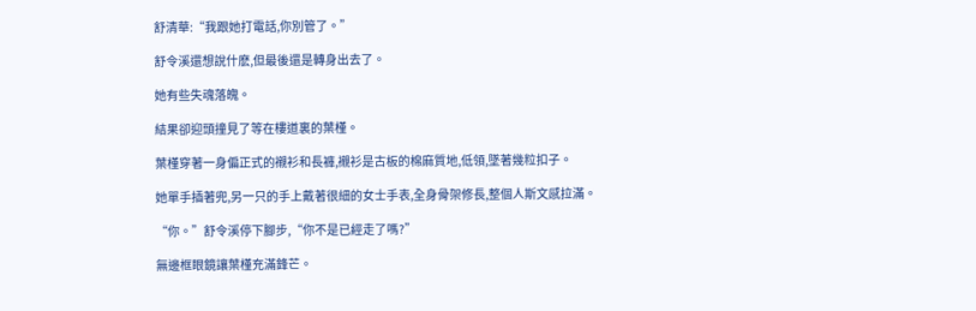舒清華:“我跟她打電話,你別管了。”

舒令溪還想說什麽,但最後還是轉身出去了。

她有些失魂落魄。

結果卻迎頭撞見了等在樓道裏的葉槿。

葉槿穿著一身偏正式的襯衫和長褲,襯衫是古板的棉麻質地,低領,墜著幾粒扣子。

她單手插著兜,另一只的手上戴著很細的女士手表,全身骨架修長,整個人斯文感拉滿。

“你。”舒令溪停下腳步,“你不是已經走了嗎?”

無邊框眼鏡讓葉槿充滿鋒芒。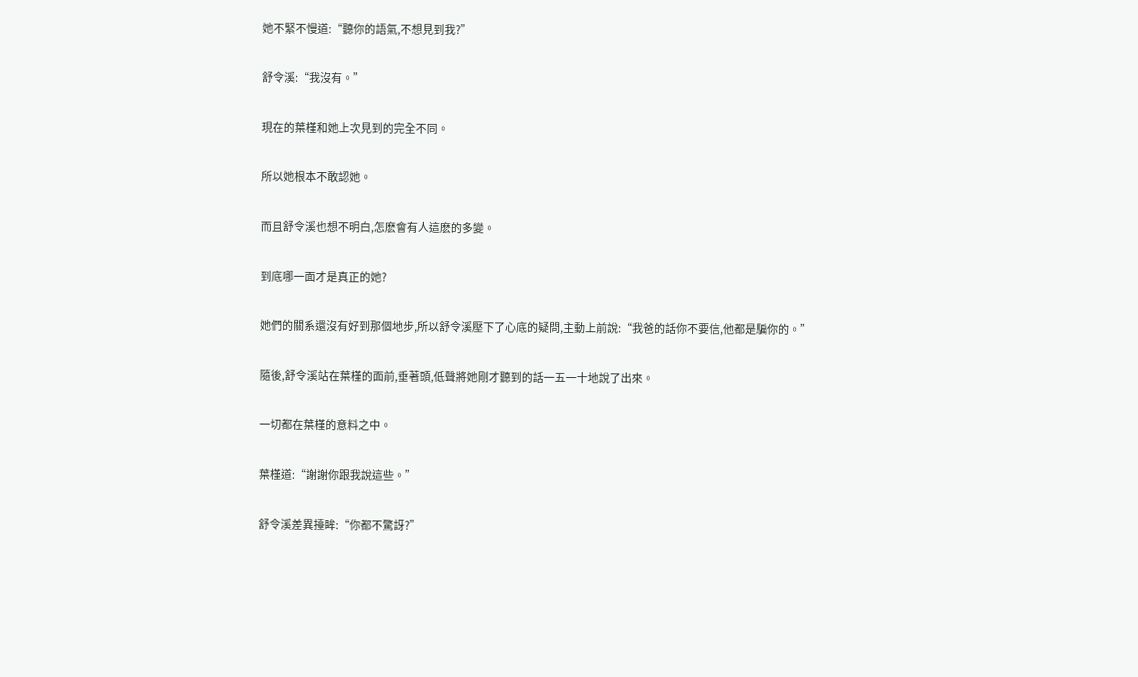她不緊不慢道:“聽你的語氣,不想見到我?”

舒令溪:“我沒有。”

現在的葉槿和她上次見到的完全不同。

所以她根本不敢認她。

而且舒令溪也想不明白,怎麽會有人這麽的多變。

到底哪一面才是真正的她?

她們的關系還沒有好到那個地步,所以舒令溪壓下了心底的疑問,主動上前說:“我爸的話你不要信,他都是騙你的。”

隨後,舒令溪站在葉槿的面前,垂著頭,低聲將她剛才聽到的話一五一十地說了出來。

一切都在葉槿的意料之中。

葉槿道:“謝謝你跟我說這些。”

舒令溪差異擡眸:“你都不驚訝?”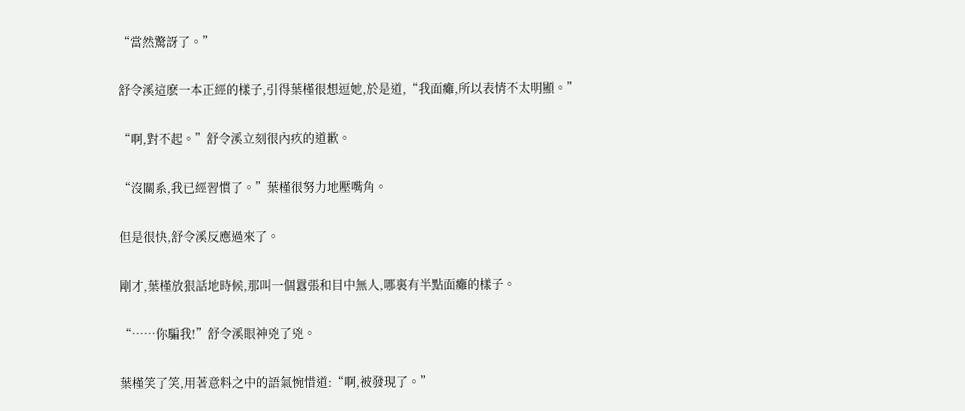“當然驚訝了。”

舒令溪這麽一本正經的樣子,引得葉槿很想逗她,於是道,“我面癱,所以表情不太明顯。”

“啊,對不起。”舒令溪立刻很內疚的道歉。

“沒關系,我已經習慣了。”葉槿很努力地壓嘴角。

但是很快,舒令溪反應過來了。

剛才,葉槿放狠話地時候,那叫一個囂張和目中無人,哪裏有半點面癱的樣子。

“……你騙我!”舒令溪眼神兇了兇。

葉槿笑了笑,用著意料之中的語氣惋惜道:“啊,被發現了。”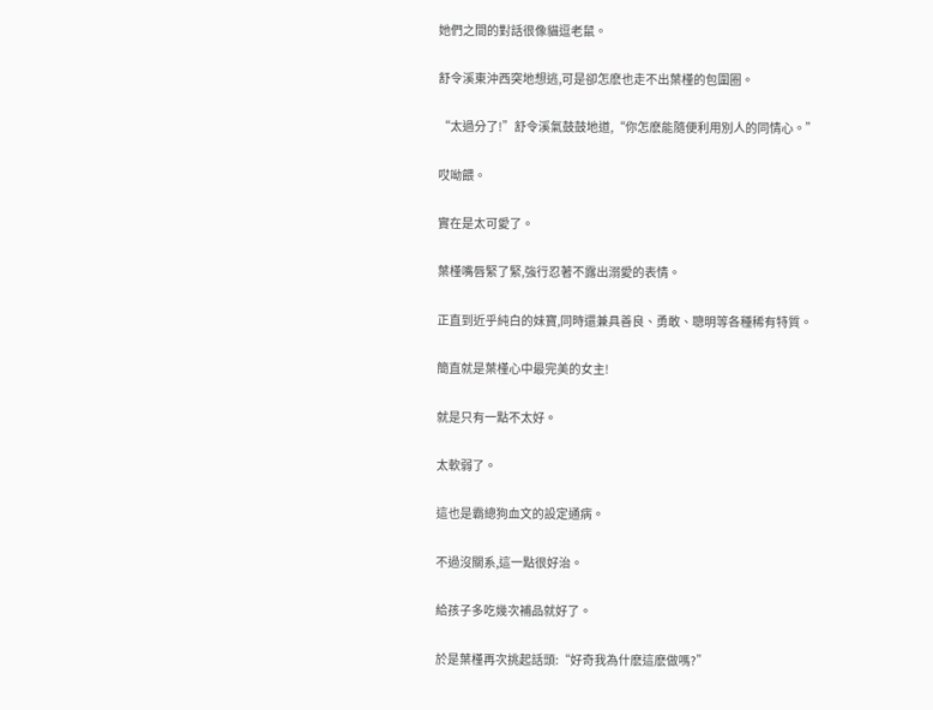她們之間的對話很像貓逗老鼠。

舒令溪東沖西突地想逃,可是卻怎麽也走不出葉槿的包圍圈。

“太過分了!”舒令溪氣鼓鼓地道,“你怎麽能隨便利用別人的同情心。”

哎呦餵。

實在是太可愛了。

葉槿嘴唇緊了緊,強行忍著不露出溺愛的表情。

正直到近乎純白的妹寶,同時還兼具善良、勇敢、聰明等各種稀有特質。

簡直就是葉槿心中最完美的女主!

就是只有一點不太好。

太軟弱了。

這也是霸總狗血文的設定通病。

不過沒關系,這一點很好治。

給孩子多吃幾次補品就好了。

於是葉槿再次挑起話頭:“好奇我為什麽這麽做嗎?”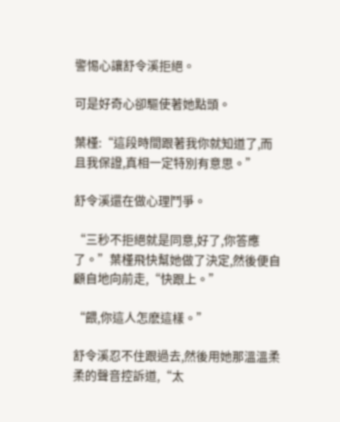警惕心讓舒令溪拒絕。

可是好奇心卻驅使著她點頭。

葉槿:“這段時間跟著我你就知道了,而且我保證,真相一定特別有意思。”

舒令溪還在做心理鬥爭。

“三秒不拒絕就是同意,好了,你答應了。”葉槿飛快幫她做了決定,然後便自顧自地向前走,“快跟上。”

“餵,你這人怎麽這樣。”

舒令溪忍不住跟過去,然後用她那溫溫柔柔的聲音控訴道,“太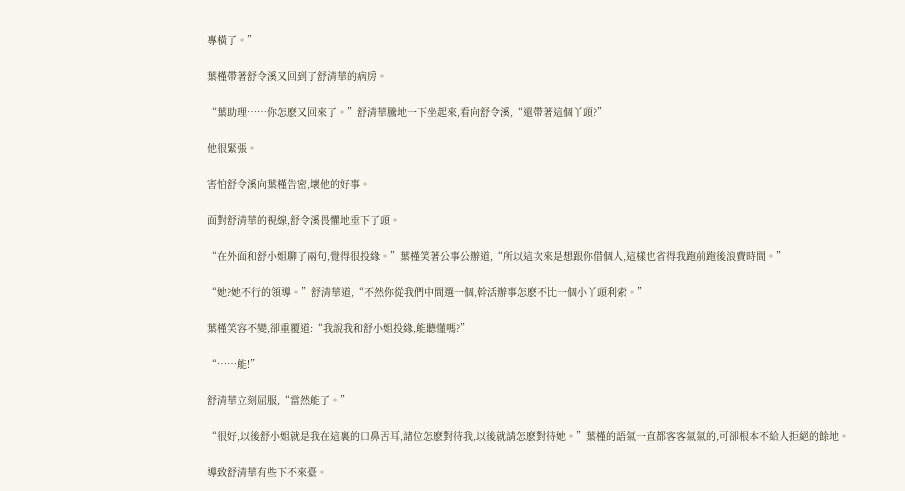專橫了。”

葉槿帶著舒令溪又回到了舒清華的病房。

“葉助理……你怎麽又回來了。”舒清華騰地一下坐起來,看向舒令溪,“還帶著這個丫頭?”

他很緊張。

害怕舒令溪向葉槿告密,壞他的好事。

面對舒清華的視線,舒令溪畏懼地垂下了頭。

“在外面和舒小姐聊了兩句,覺得很投緣。”葉槿笑著公事公辦道,“所以這次來是想跟你借個人,這樣也省得我跑前跑後浪費時間。”

“她?她不行的領導。”舒清華道,“不然你從我們中間選一個,幹活辦事怎麽不比一個小丫頭利索。”

葉槿笑容不變,卻重覆道:“我說我和舒小姐投緣,能聽懂嗎?”

“……能!”

舒清華立刻屈服,“當然能了。”

“很好,以後舒小姐就是我在這裏的口鼻舌耳,諸位怎麽對待我,以後就請怎麽對待她。”葉槿的語氣一直都客客氣氣的,可卻根本不給人拒絕的餘地。

導致舒清華有些下不來臺。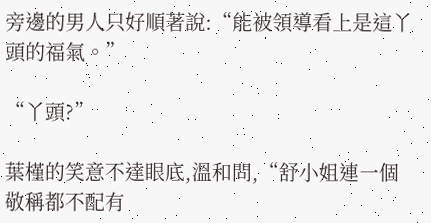旁邊的男人只好順著說:“能被領導看上是這丫頭的福氣。”

“丫頭?”

葉槿的笑意不達眼底,溫和問,“舒小姐連一個敬稱都不配有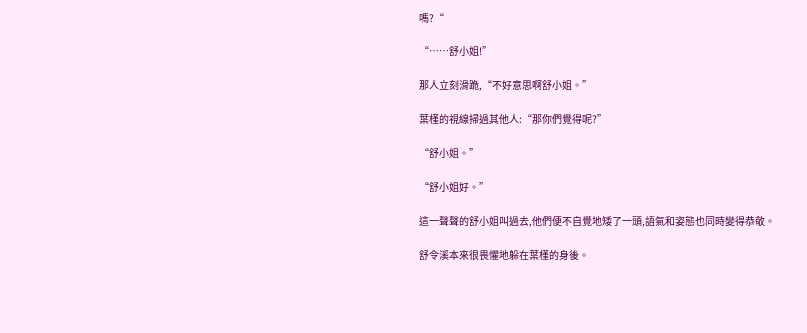嗎?“

“……舒小姐!”

那人立刻滑跪,“不好意思啊舒小姐。”

葉槿的視線掃過其他人:“那你們覺得呢?”

“舒小姐。”

“舒小姐好。”

這一聲聲的舒小姐叫過去,他們便不自覺地矮了一頭,語氣和姿態也同時變得恭敬。

舒令溪本來很畏懼地躲在葉槿的身後。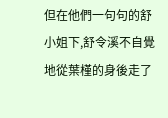但在他們一句句的舒小姐下,舒令溪不自覺地從葉槿的身後走了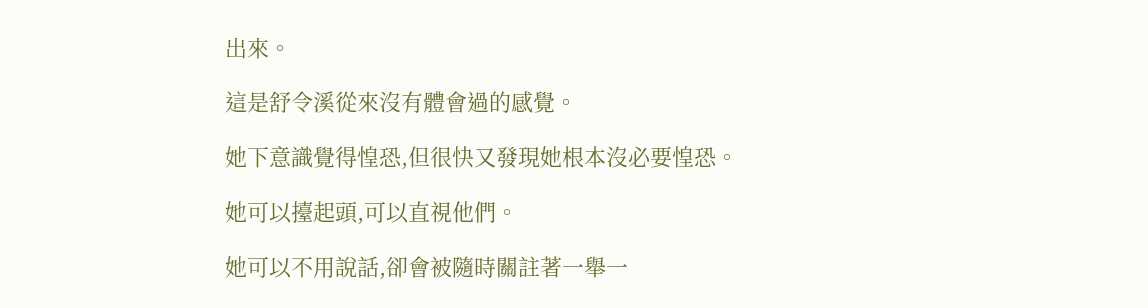出來。

這是舒令溪從來沒有體會過的感覺。

她下意識覺得惶恐,但很快又發現她根本沒必要惶恐。

她可以擡起頭,可以直視他們。

她可以不用說話,卻會被隨時關註著一舉一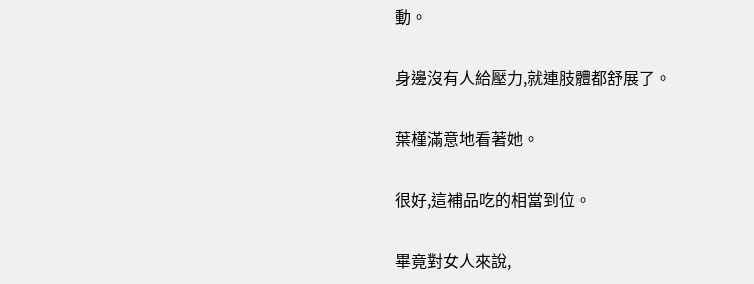動。

身邊沒有人給壓力,就連肢體都舒展了。

葉槿滿意地看著她。

很好,這補品吃的相當到位。

畢竟對女人來說,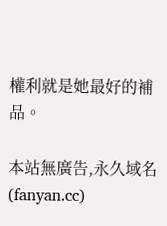權利就是她最好的補品。

本站無廣告,永久域名(fanyan.cc)